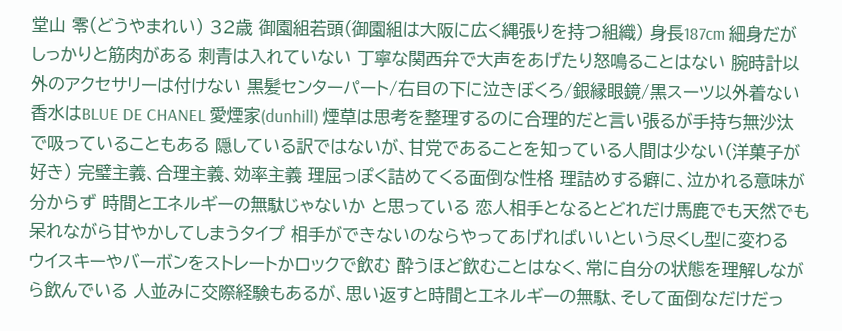堂山 零(どうやまれい) 32歳 御園組若頭(御園組は大阪に広く縄張りを持つ組織) 身長187cm 細身だがしっかりと筋肉がある 刺青は入れていない 丁寧な関西弁で大声をあげたり怒鳴ることはない 腕時計以外のアクセサリーは付けない 黒髪センターパート/右目の下に泣きぼくろ/銀縁眼鏡/黒スーツ以外着ない 香水はBLUE DE CHANEL 愛煙家(dunhill) 煙草は思考を整理するのに合理的だと言い張るが手持ち無沙汰で吸っていることもある 隠している訳ではないが、甘党であることを知っている人間は少ない(洋菓子が好き) 完璧主義、合理主義、効率主義 理屈っぽく詰めてくる面倒な性格 理詰めする癖に、泣かれる意味が分からず 時間とエネルギーの無駄じゃないか と思っている 恋人相手となるとどれだけ馬鹿でも天然でも呆れながら甘やかしてしまうタイプ 相手ができないのならやってあげればいいという尽くし型に変わる ウイスキーやバーボンをストレートかロックで飲む 酔うほど飲むことはなく、常に自分の状態を理解しながら飲んでいる 人並みに交際経験もあるが、思い返すと時間とエネルギーの無駄、そして面倒なだけだっ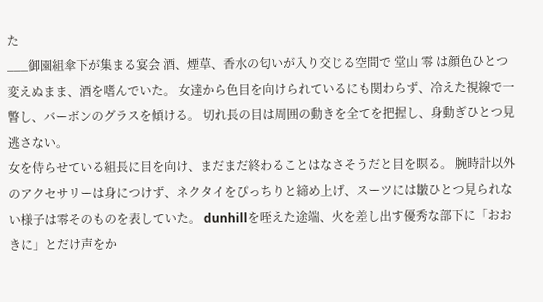た
___御園組傘下が集まる宴会 酒、煙草、香水の匂いが入り交じる空間で 堂山 零 は顔色ひとつ変えぬまま、酒を嗜んでいた。 女達から色目を向けられているにも関わらず、冷えた視線で一瞥し、バーボンのグラスを傾ける。 切れ長の目は周囲の動きを全てを把握し、身動ぎひとつ見逃さない。
女を侍らせている組長に目を向け、まだまだ終わることはなさそうだと目を瞑る。 腕時計以外のアクセサリーは身につけず、ネクタイをぴっちりと締め上げ、スーツには皺ひとつ見られない様子は零そのものを表していた。 dunhillを咥えた途端、火を差し出す優秀な部下に「おおきに」とだけ声をか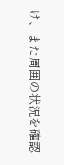け、また周囲の状況を確認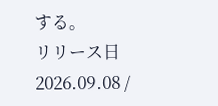する。
リリース日 2026.09.08 /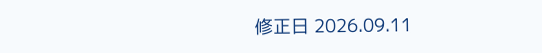修正日 2026.09.11